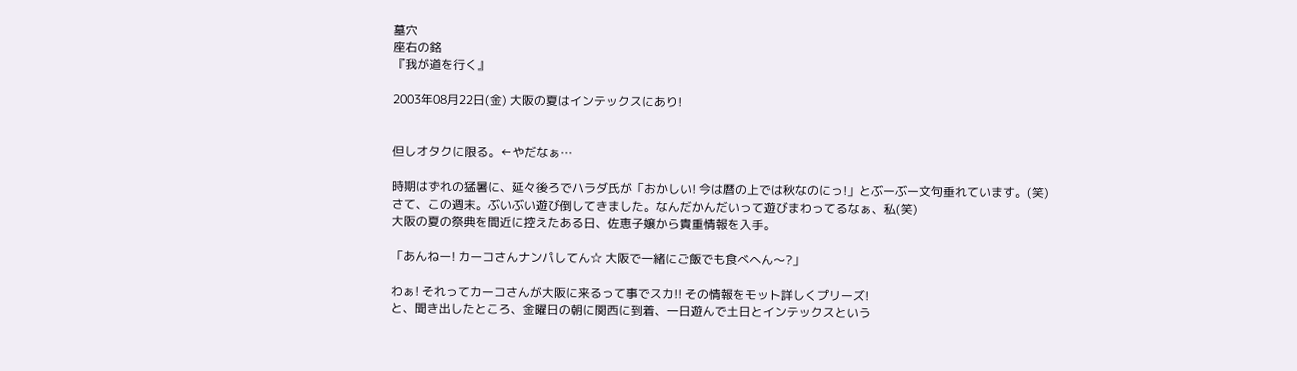墓穴
座右の銘
『我が道を行く』

2003年08月22日(金) 大阪の夏はインテックスにあり!


但しオタクに限る。←やだなぁ…

時期はずれの猛暑に、延々後ろでハラダ氏が「おかしい! 今は暦の上では秋なのにっ!」とぶーぶー文句垂れています。(笑)
さて、この週末。ぶいぶい遊び倒してきました。なんだかんだいって遊びまわってるなぁ、私(笑)
大阪の夏の祭典を間近に控えたある日、佐恵子嬢から貴重情報を入手。

「あんねー! カーコさんナンパしてん☆ 大阪で一緒にご飯でも食べへん〜?」

わぁ! それってカーコさんが大阪に来るって事でスカ!! その情報をモット詳しくプリーズ!
と、聞き出したところ、金曜日の朝に関西に到着、一日遊んで土日とインテックスという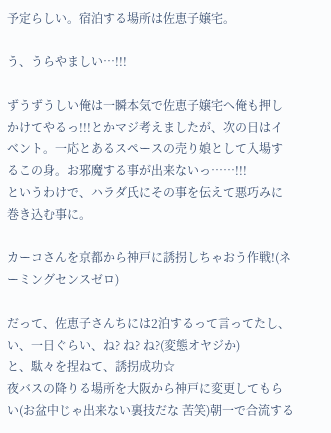予定らしい。宿泊する場所は佐恵子嬢宅。

う、うらやましい…!!!

ずうずうしい俺は一瞬本気で佐恵子嬢宅へ俺も押しかけてやるっ!!!とかマジ考えましたが、次の日はイベント。一応とあるスペースの売り娘として入場するこの身。お邪魔する事が出来ないっ……!!!
というわけで、ハラダ氏にその事を伝えて悪巧みに巻き込む事に。

カーコさんを京都から神戸に誘拐しちゃおう作戦!(ネーミングセンスゼロ)

だって、佐恵子さんちには2泊するって言ってたし、い、一日ぐらい、ね? ね? ね?(変態オヤジか)
と、駄々を捏ねて、誘拐成功☆
夜バスの降りる場所を大阪から神戸に変更してもらい(お盆中じゃ出来ない裏技だな 苦笑)朝一で合流する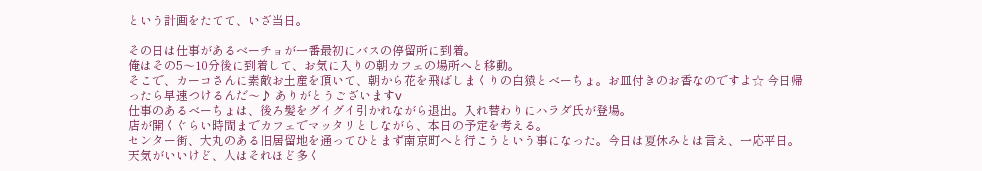という計画をたてて、いざ当日。

その日は仕事があるベーチョが一番最初にバスの停留所に到着。
俺はその5〜10分後に到着して、お気に入りの朝カフェの場所へと移動。
そこで、カーコさんに素敵お土産を頂いて、朝から花を飛ばしまくりの白猿とべーちょ。お皿付きのお香なのですよ☆ 今日帰ったら早速つけるんだ〜♪ ありがとうございますv
仕事のあるべーちょは、後ろ髪をグイグイ引かれながら退出。入れ替わりにハラダ氏が登場。
店が開くぐらい時間までカフェでマッタリとしながら、本日の予定を考える。
センター街、大丸のある旧居留地を通ってひとまず南京町へと行こうという事になった。今日は夏休みとは言え、一応平日。天気がいいけど、人はそれほど多く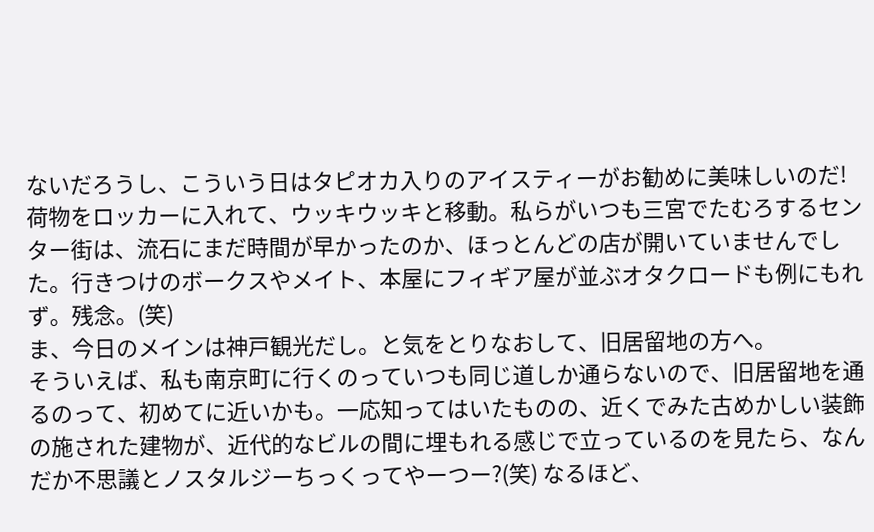ないだろうし、こういう日はタピオカ入りのアイスティーがお勧めに美味しいのだ!
荷物をロッカーに入れて、ウッキウッキと移動。私らがいつも三宮でたむろするセンター街は、流石にまだ時間が早かったのか、ほっとんどの店が開いていませんでした。行きつけのボークスやメイト、本屋にフィギア屋が並ぶオタクロードも例にもれず。残念。(笑)
ま、今日のメインは神戸観光だし。と気をとりなおして、旧居留地の方へ。
そういえば、私も南京町に行くのっていつも同じ道しか通らないので、旧居留地を通るのって、初めてに近いかも。一応知ってはいたものの、近くでみた古めかしい装飾の施された建物が、近代的なビルの間に埋もれる感じで立っているのを見たら、なんだか不思議とノスタルジーちっくってやーつー?(笑) なるほど、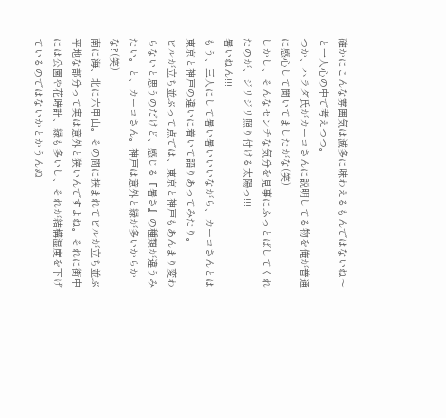確かにこんな雰囲気は滅多に味わえるもんではないね〜と一人心の中で考えつつ。
つか、ハラダ氏がカーコさんに説明してる物を俺が普通に感心して聞いてましたがな(笑)
しかし、そんなセンチな気分を見事にふっとばしてくれたのが、ジリジリ照り付ける太陽っ!!!
暑いねん!!!
もう、三人にして暑い暑いいいながら、カーコさんとは東京と神戸の違いに着いて語りあってみたり。
ビルが立ち並ぶって点では、東京と神戸もあんまり変わらないと思うのだけど、感じる『暑さ』の種類が違うみたい。と、カーコさん。神戸は意外と緑が多いからかな?(笑)
南に海、北に六甲山。その間に挟まれてビルが立ち並ぶ平地な部分って実は意外と狭いんですよね。それに街中には公園や花時計、緑も多いし、それが結構湿度を下げているのではないかとかうんぬ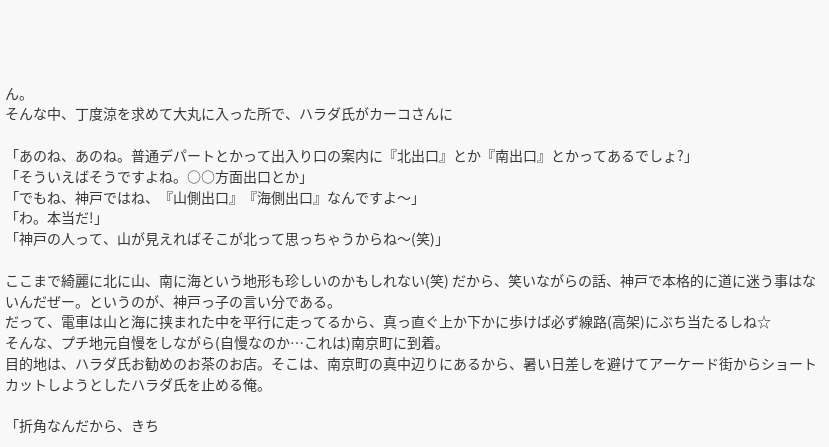ん。
そんな中、丁度涼を求めて大丸に入った所で、ハラダ氏がカーコさんに

「あのね、あのね。普通デパートとかって出入り口の案内に『北出口』とか『南出口』とかってあるでしょ?」
「そういえばそうですよね。○○方面出口とか」
「でもね、神戸ではね、『山側出口』『海側出口』なんですよ〜」
「わ。本当だ!」
「神戸の人って、山が見えればそこが北って思っちゃうからね〜(笑)」

ここまで綺麗に北に山、南に海という地形も珍しいのかもしれない(笑) だから、笑いながらの話、神戸で本格的に道に迷う事はないんだぜー。というのが、神戸っ子の言い分である。
だって、電車は山と海に挟まれた中を平行に走ってるから、真っ直ぐ上か下かに歩けば必ず線路(高架)にぶち当たるしね☆
そんな、プチ地元自慢をしながら(自慢なのか…これは)南京町に到着。
目的地は、ハラダ氏お勧めのお茶のお店。そこは、南京町の真中辺りにあるから、暑い日差しを避けてアーケード街からショートカットしようとしたハラダ氏を止める俺。

「折角なんだから、きち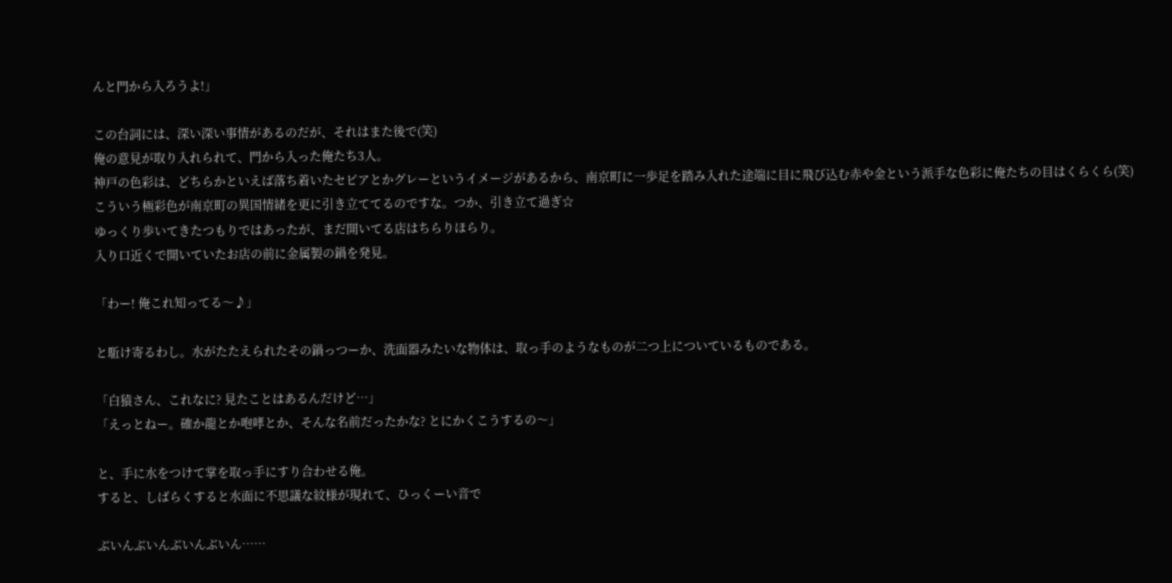んと門から入ろうよ!」

この台詞には、深い深い事情があるのだが、それはまた後で(笑)
俺の意見が取り入れられて、門から入った俺たち3人。
神戸の色彩は、どちらかといえば落ち着いたセピアとかグレーというイメージがあるから、南京町に一歩足を踏み入れた途端に目に飛び込む赤や金という派手な色彩に俺たちの目はくらくら(笑)
こういう極彩色が南京町の異国情緒を更に引き立ててるのですな。つか、引き立て過ぎ☆
ゆっくり歩いてきたつもりではあったが、まだ開いてる店はちらりほらり。
入り口近くで開いていたお店の前に金属製の鍋を発見。

「わー! 俺これ知ってる〜♪」

と駈け寄るわし。水がたたえられたその鍋っつーか、洗面器みたいな物体は、取っ手のようなものが二つ上についているものである。

「白猿さん、これなに? 見たことはあるんだけど…」
「えっとねー。確か龍とか咆哮とか、そんな名前だったかな? とにかくこうするの〜」

と、手に水をつけて掌を取っ手にすり合わせる俺。
すると、しばらくすると水面に不思議な紋様が現れて、ひっくーい音で

ぶいんぶいんぶいんぶいん……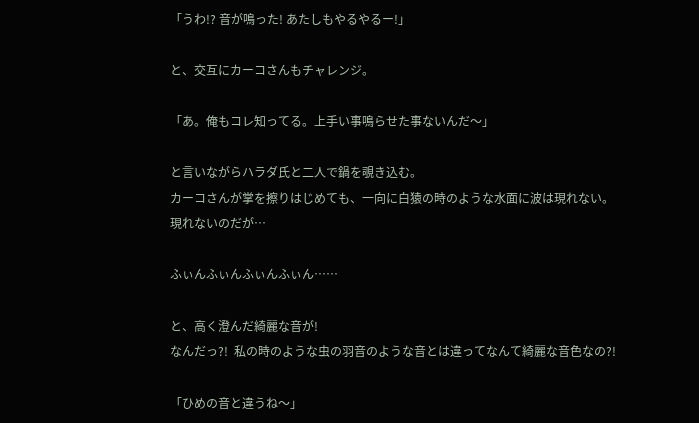「うわ!? 音が鳴った! あたしもやるやるー!」

と、交互にカーコさんもチャレンジ。

「あ。俺もコレ知ってる。上手い事鳴らせた事ないんだ〜」

と言いながらハラダ氏と二人で鍋を覗き込む。
カーコさんが掌を擦りはじめても、一向に白猿の時のような水面に波は現れない。
現れないのだが…

ふぃんふぃんふぃんふぃん……

と、高く澄んだ綺麗な音が!
なんだっ?!  私の時のような虫の羽音のような音とは違ってなんて綺麗な音色なの?!

「ひめの音と違うね〜」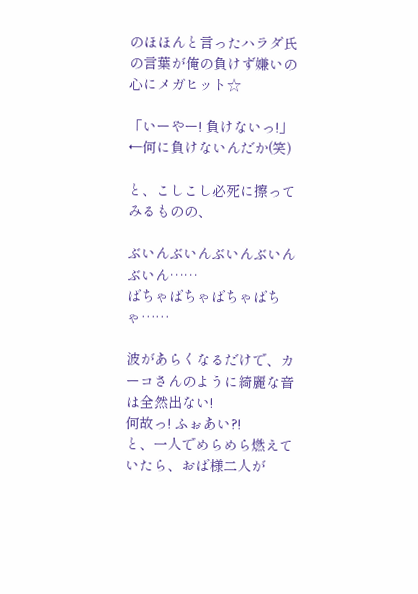のほほんと言ったハラダ氏の言葉が俺の負けず嫌いの心にメガヒット☆

「いーやー! 負けないっ!」←何に負けないんだか(笑)

と、こしこし必死に擦ってみるものの、

ぶいんぶいんぶいんぶいんぶいん……
ばちゃばちゃばちゃばちゃ……

波があらくなるだけで、カーコさんのように綺麗な音は全然出ない!
何故っ! ふぉあい?!
と、一人でめらめら燃えていたら、おば様二人が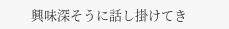興味深そうに話し掛けてき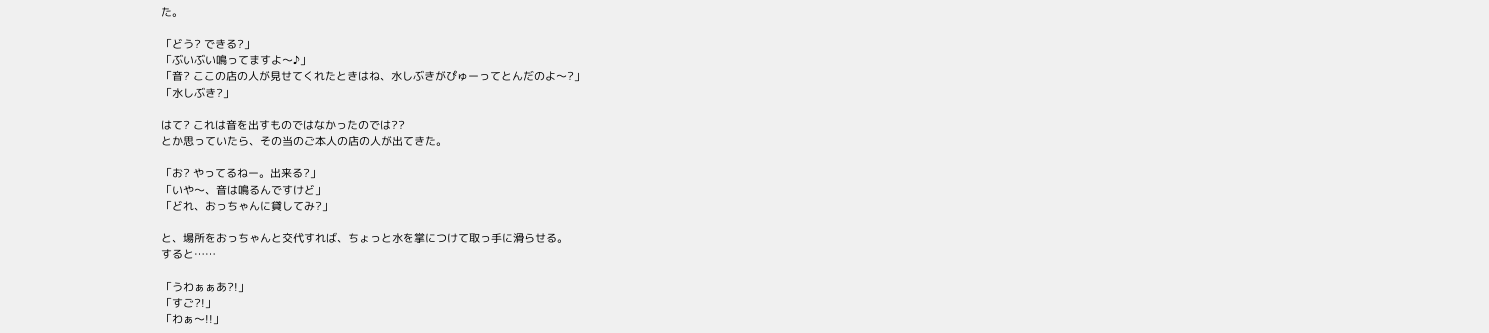た。

「どう? できる?」
「ぶいぶい鳴ってますよ〜♪」
「音? ここの店の人が見せてくれたときはね、水しぶきがぴゅーってとんだのよ〜?」
「水しぶき?」

はて? これは音を出すものではなかったのでは??
とか思っていたら、その当のご本人の店の人が出てきた。

「お? やってるねー。出来る?」
「いや〜、音は鳴るんですけど」
「どれ、おっちゃんに貸してみ?」

と、場所をおっちゃんと交代すれば、ちょっと水を掌につけて取っ手に滑らせる。
すると……

「うわぁぁあ?!」
「すご?!」
「わぁ〜!!」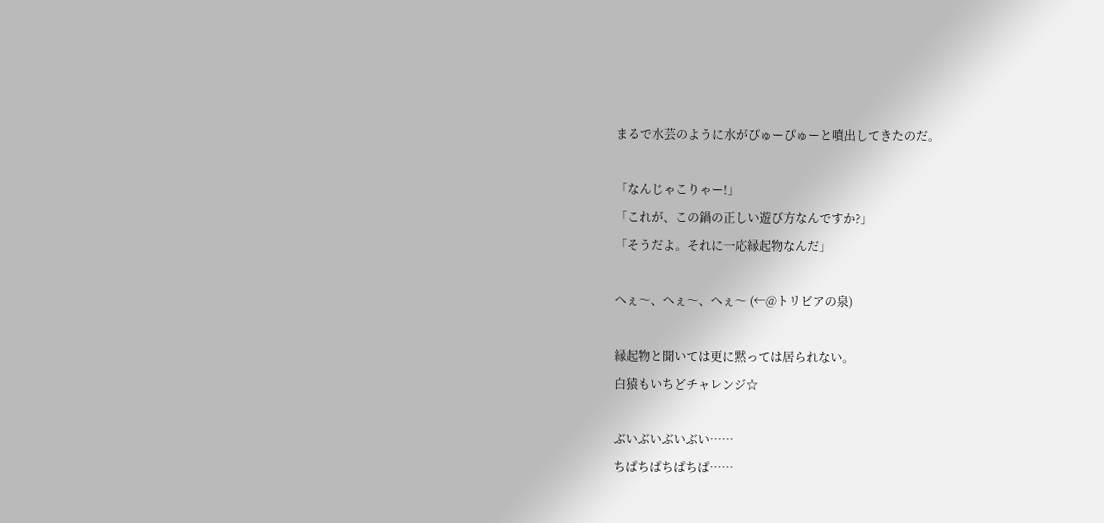まるで水芸のように水がぴゅーぴゅーと噴出してきたのだ。

「なんじゃこりゃー!」
「これが、この鍋の正しい遊び方なんですか?」
「そうだよ。それに一応縁起物なんだ」

へぇ〜、へぇ〜、へぇ〜 (←@トリビアの泉)

縁起物と聞いては更に黙っては居られない。
白猿もいちどチャレンジ☆

ぶいぶいぶいぶい……
ちぱちぱちぱちぱ……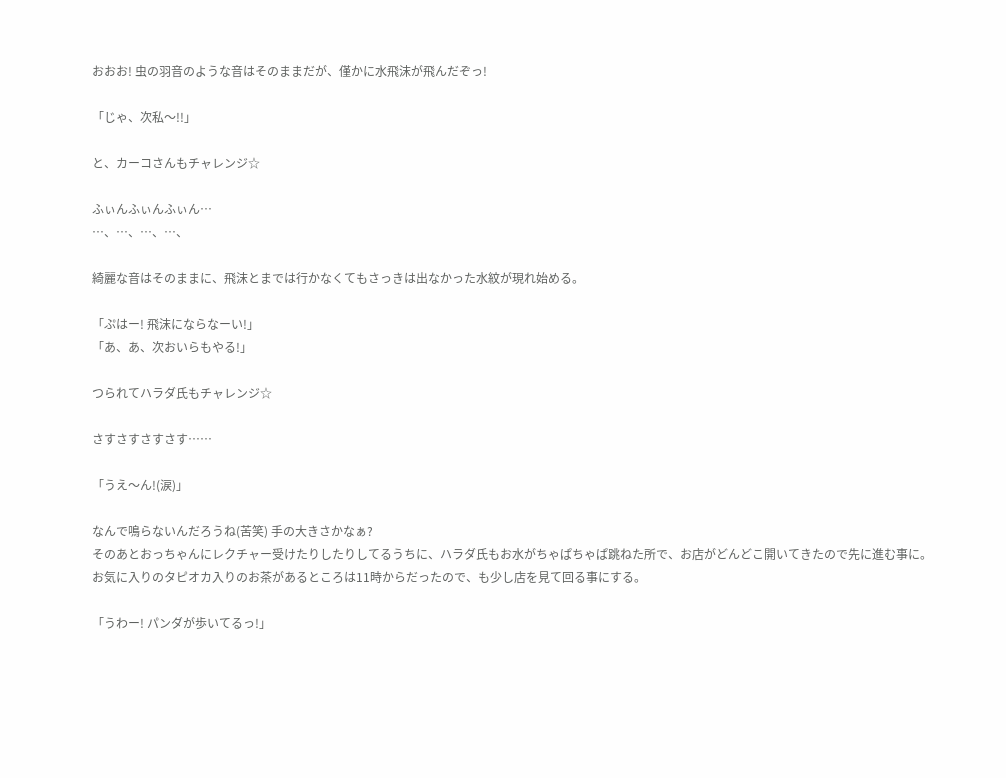おおお! 虫の羽音のような音はそのままだが、僅かに水飛沫が飛んだぞっ!

「じゃ、次私〜!!」

と、カーコさんもチャレンジ☆

ふぃんふぃんふぃん…
…、…、…、…、

綺麗な音はそのままに、飛沫とまでは行かなくてもさっきは出なかった水紋が現れ始める。

「ぷはー! 飛沫にならなーい!」
「あ、あ、次おいらもやる!」

つられてハラダ氏もチャレンジ☆

さすさすさすさす……

「うえ〜ん!(涙)」

なんで鳴らないんだろうね(苦笑) 手の大きさかなぁ?
そのあとおっちゃんにレクチャー受けたりしたりしてるうちに、ハラダ氏もお水がちゃぱちゃぱ跳ねた所で、お店がどんどこ開いてきたので先に進む事に。
お気に入りのタピオカ入りのお茶があるところは11時からだったので、も少し店を見て回る事にする。

「うわー! パンダが歩いてるっ!」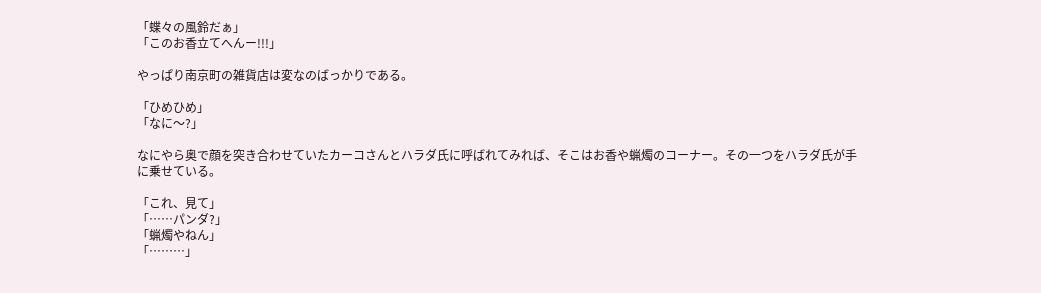「蝶々の風鈴だぁ」
「このお香立てへんー!!!」

やっぱり南京町の雑貨店は変なのばっかりである。

「ひめひめ」
「なに〜?」

なにやら奥で顔を突き合わせていたカーコさんとハラダ氏に呼ばれてみれば、そこはお香や蝋燭のコーナー。その一つをハラダ氏が手に乗せている。

「これ、見て」
「……パンダ?」
「蝋燭やねん」
「………」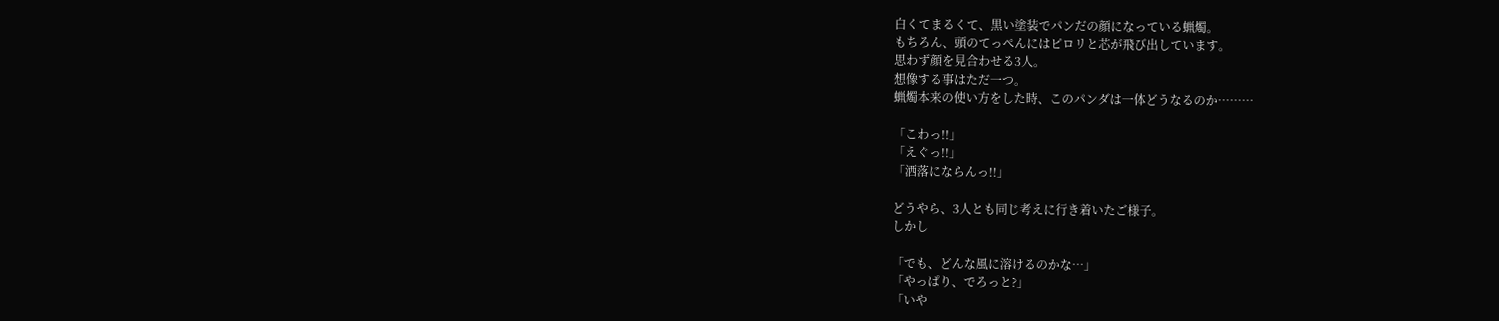白くてまるくて、黒い塗装でパンだの顔になっている蝋燭。
もちろん、頭のてっぺんにはピロリと芯が飛び出しています。
思わず顔を見合わせる3人。
想像する事はただ一つ。
蝋燭本来の使い方をした時、このパンダは一体どうなるのか………

「こわっ!!」
「えぐっ!!」
「洒落にならんっ!!」

どうやら、3人とも同じ考えに行き着いたご様子。
しかし

「でも、どんな風に溶けるのかな…」
「やっぱり、でろっと?」
「いや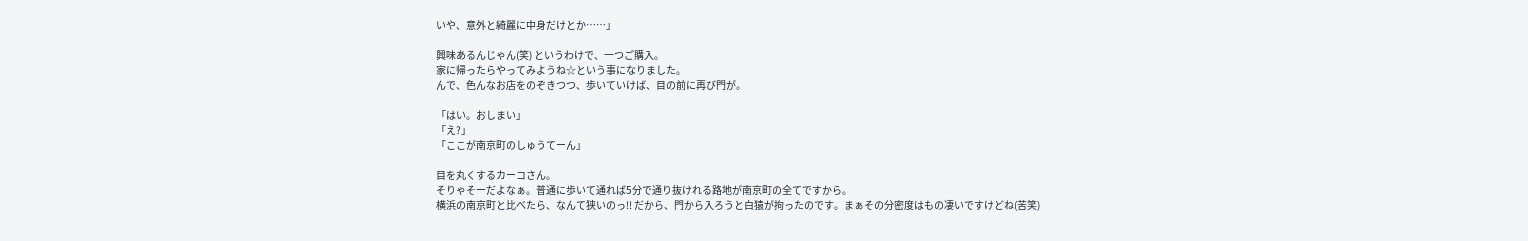いや、意外と綺麗に中身だけとか……」

興味あるんじゃん(笑) というわけで、一つご購入。
家に帰ったらやってみようね☆という事になりました。
んで、色んなお店をのぞきつつ、歩いていけば、目の前に再び門が。

「はい。おしまい」
「え?」
「ここが南京町のしゅうてーん」

目を丸くするカーコさん。
そりゃそーだよなぁ。普通に歩いて通れば5分で通り抜けれる路地が南京町の全てですから。
横浜の南京町と比べたら、なんて狭いのっ!! だから、門から入ろうと白猿が拘ったのです。まぁその分密度はもの凄いですけどね(苦笑)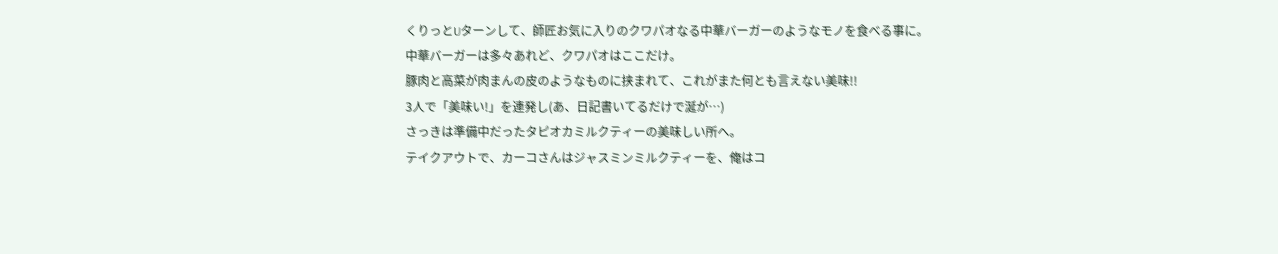くりっとUターンして、師匠お気に入りのクワパオなる中華バーガーのようなモノを食べる事に。
中華バーガーは多々あれど、クワパオはここだけ。
豚肉と高菜が肉まんの皮のようなものに挟まれて、これがまた何とも言えない美味!!
3人で「美味い!」を連発し(あ、日記書いてるだけで涎が…)
さっきは準備中だったタピオカミルクティーの美味しい所へ。
テイクアウトで、カーコさんはジャスミンミルクティーを、俺はコ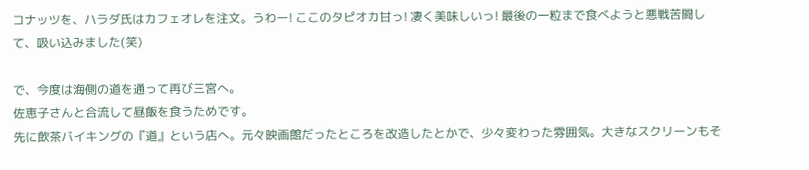コナッツを、ハラダ氏はカフェオレを注文。うわー! ここのタピオカ甘っ! 凄く美味しいっ! 最後の一粒まで食べようと悪戦苦闘して、吸い込みました(笑)

で、今度は海側の道を通って再び三宮へ。
佐恵子さんと合流して昼飯を食うためです。
先に飲茶バイキングの『道』という店へ。元々映画館だったところを改造したとかで、少々変わった雰囲気。大きなスクリーンもそ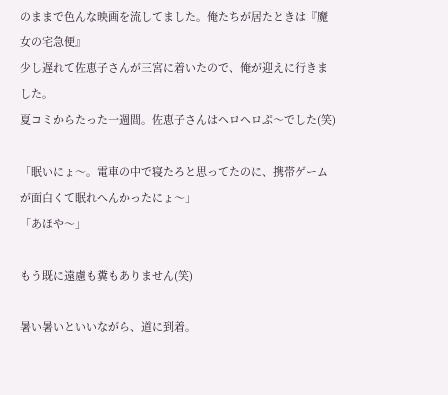のままで色んな映画を流してました。俺たちが居たときは『魔女の宅急便』
少し遅れて佐恵子さんが三宮に着いたので、俺が迎えに行きました。
夏コミからたった一週間。佐恵子さんはヘロヘロぷ〜でした(笑)

「眠いにょ〜。電車の中で寝たろと思ってたのに、携帯ゲームが面白くて眠れへんかったにょ〜」
「あほや〜」

もう既に遠慮も糞もありません(笑)

暑い暑いといいながら、道に到着。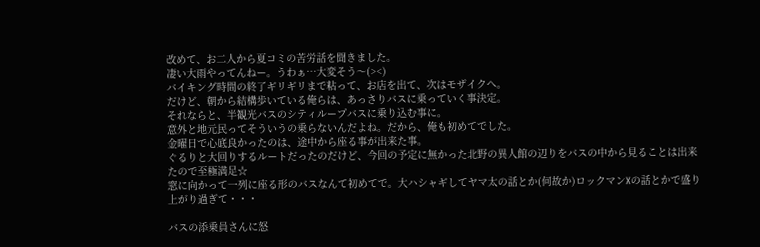改めて、お二人から夏コミの苦労話を聞きました。
凄い大雨やってんねー。うわぁ…大変そう〜(><)
バイキング時間の終了ギリギリまで粘って、お店を出て、次はモザイクへ。
だけど、朝から結構歩いている俺らは、あっさりバスに乗っていく事決定。
それならと、半観光バスのシティループバスに乗り込む事に。
意外と地元民ってそういうの乗らないんだよね。だから、俺も初めてでした。
金曜日で心底良かったのは、途中から座る事が出来た事。
ぐるりと大回りするルートだったのだけど、今回の予定に無かった北野の異人館の辺りをバスの中から見ることは出来たので至極満足☆
窓に向かって一列に座る形のバスなんて初めてで。大ハシャギしてヤマ太の話とか(何故か)ロックマンXの話とかで盛り上がり過ぎて・・・

バスの添乗員さんに怒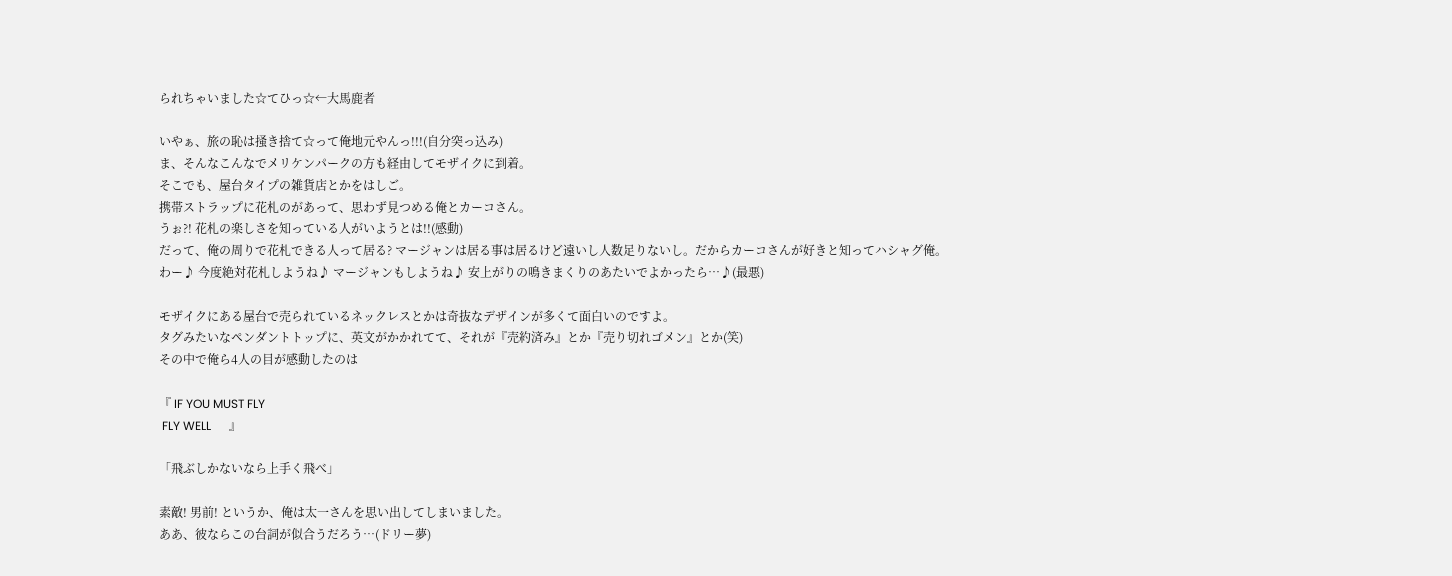られちゃいました☆てひっ☆←大馬鹿者

いやぁ、旅の恥は掻き捨て☆って俺地元やんっ!!!(自分突っ込み)
ま、そんなこんなでメリケンパークの方も経由してモザイクに到着。
そこでも、屋台タイプの雑貨店とかをはしご。
携帯ストラップに花札のがあって、思わず見つめる俺とカーコさん。
うぉ?! 花札の楽しさを知っている人がいようとは!!(感動)
だって、俺の周りで花札できる人って居る? マージャンは居る事は居るけど遠いし人数足りないし。だからカーコさんが好きと知ってハシャグ俺。
わー♪ 今度絶対花札しようね♪ マージャンもしようね♪ 安上がりの鳴きまくりのあたいでよかったら…♪(最悪)

モザイクにある屋台で売られているネックレスとかは奇抜なデザインが多くて面白いのですよ。
タグみたいなペンダントトップに、英文がかかれてて、それが『売約済み』とか『売り切れゴメン』とか(笑)
その中で俺ら4人の目が感動したのは

『 IF YOU MUST FLY
 FLY WELL      』

「飛ぶしかないなら上手く飛べ」

素敵! 男前! というか、俺は太一さんを思い出してしまいました。
ああ、彼ならこの台詞が似合うだろう…(ドリー夢)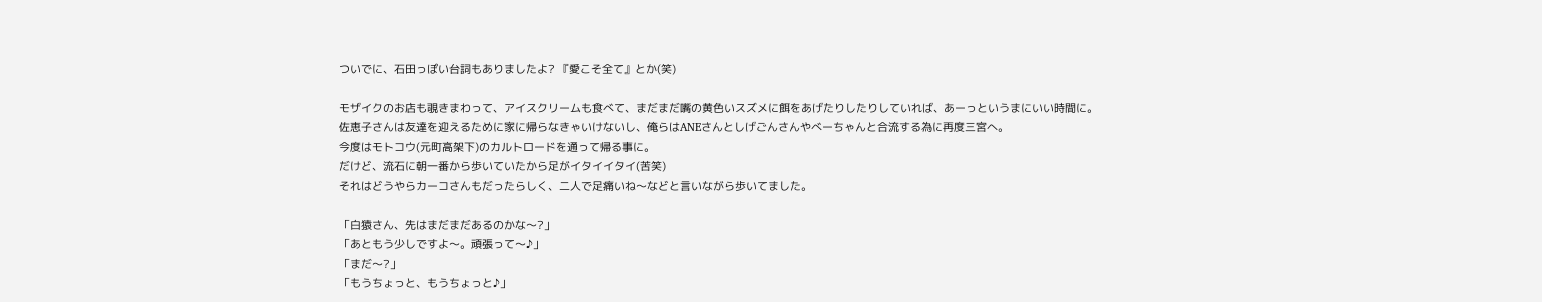ついでに、石田っぽい台詞もありましたよ? 『愛こそ全て』とか(笑)

モザイクのお店も覗きまわって、アイスクリームも食べて、まだまだ嘴の黄色いスズメに餌をあげたりしたりしていれば、あーっというまにいい時間に。
佐恵子さんは友達を迎えるために家に帰らなきゃいけないし、俺らはANEさんとしげごんさんやべーちゃんと合流する為に再度三宮へ。
今度はモトコウ(元町高架下)のカルトロードを通って帰る事に。
だけど、流石に朝一番から歩いていたから足がイタイイタイ(苦笑)
それはどうやらカーコさんもだったらしく、二人で足痛いね〜などと言いながら歩いてました。

「白猿さん、先はまだまだあるのかな〜?」
「あともう少しですよ〜。頑張って〜♪」
「まだ〜?」
「もうちょっと、もうちょっと♪」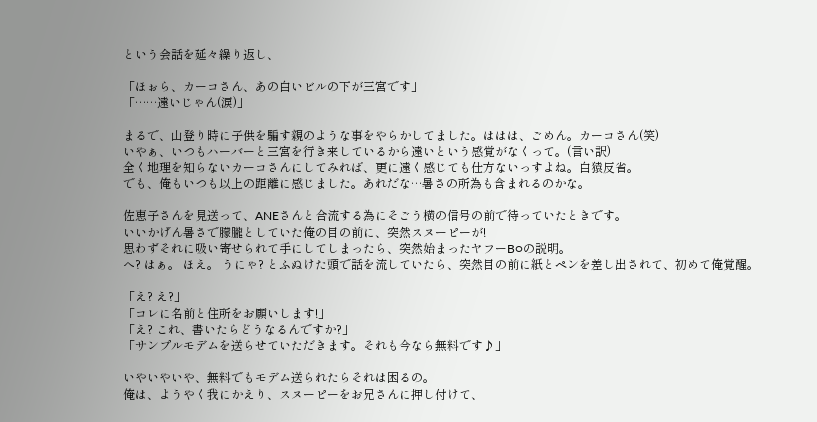という会話を延々繰り返し、

「ほぉら、カーコさん、あの白いビルの下が三宮です」
「……遠いじゃん(涙)」

まるで、山登り時に子供を騙す親のような事をやらかしてました。ははは、ごめん。カーコさん(笑)
いやぁ、いつもハーバーと三宮を行き来しているから遠いという感覚がなくって。(言い訳)
全く地理を知らないカーコさんにしてみれば、更に遠く感じても仕方ないっすよね。白猿反省。
でも、俺もいつも以上の距離に感じました。あれだな…暑さの所為も含まれるのかな。

佐恵子さんを見送って、ANEさんと合流する為にそごう横の信号の前で待っていたときです。
いいかげん暑さで朦朧としていた俺の目の前に、突然スヌーピーが!
思わずそれに吸い寄せられて手にしてしまったら、突然始まったヤフーB○の説明。
へ? はぁ。 ほえ。 うにゃ? とふぬけた頭で話を流していたら、突然目の前に紙とペンを差し出されて、初めて俺覚醒。

「え? え?」
「コレに名前と住所をお願いします!」
「え? これ、書いたらどうなるんですか?」
「サンプルモデムを送らせていただきます。それも今なら無料です♪」

いやいやいや、無料でもモデム送られたらそれは困るの。
俺は、ようやく我にかえり、スヌーピーをお兄さんに押し付けて、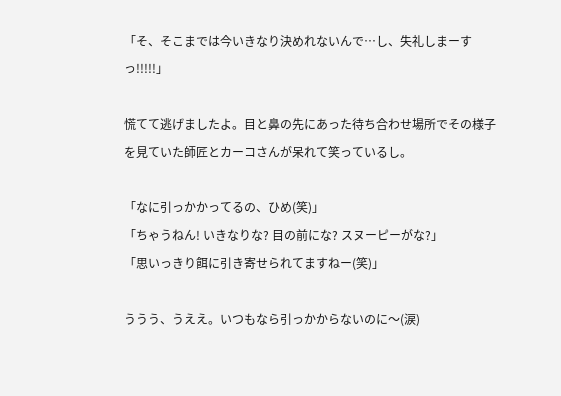「そ、そこまでは今いきなり決めれないんで…し、失礼しまーすっ!!!!!」

慌てて逃げましたよ。目と鼻の先にあった待ち合わせ場所でその様子を見ていた師匠とカーコさんが呆れて笑っているし。

「なに引っかかってるの、ひめ(笑)」
「ちゃうねん! いきなりな? 目の前にな? スヌーピーがな?」
「思いっきり餌に引き寄せられてますねー(笑)」

ううう、うええ。いつもなら引っかからないのに〜(涙)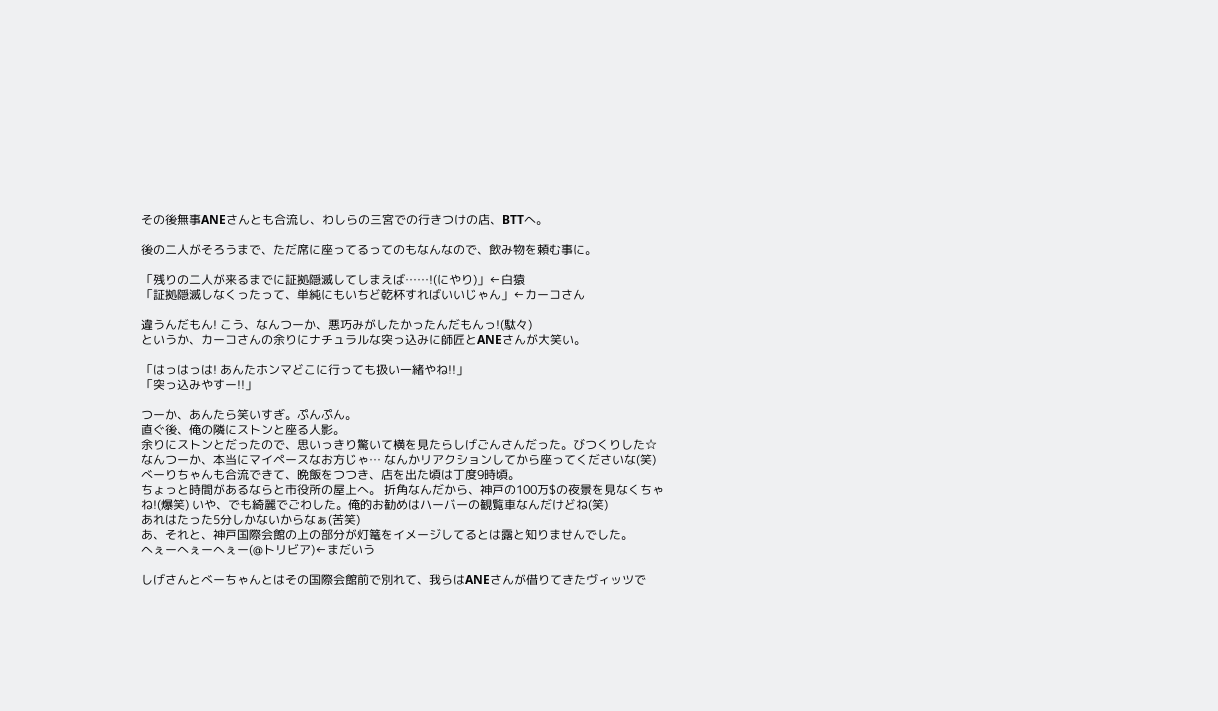その後無事ANEさんとも合流し、わしらの三宮での行きつけの店、BTTへ。

後の二人がそろうまで、ただ席に座ってるってのもなんなので、飲み物を頼む事に。

「残りの二人が来るまでに証拠隠滅してしまえば……!(にやり)」←白猿
「証拠隠滅しなくったって、単純にもいちど乾杯すればいいじゃん」←カーコさん

違うんだもん! こう、なんつーか、悪巧みがしたかったんだもんっ!(駄々)
というか、カーコさんの余りにナチュラルな突っ込みに師匠とANEさんが大笑い。

「はっはっは! あんたホンマどこに行っても扱い一緒やね!!」
「突っ込みやすー!!」

つーか、あんたら笑いすぎ。ぷんぷん。
直ぐ後、俺の隣にストンと座る人影。
余りにストンとだったので、思いっきり驚いて横を見たらしげごんさんだった。びつくりした☆
なんつーか、本当にマイペースなお方じゃ… なんかリアクションしてから座ってくださいな(笑)
べーりちゃんも合流できて、晩飯をつつき、店を出た頃は丁度9時頃。
ちょっと時間があるならと市役所の屋上へ。 折角なんだから、神戸の100万$の夜景を見なくちゃね!(爆笑) いや、でも綺麗でごわした。俺的お勧めはハーバーの観覧車なんだけどね(笑)
あれはたった5分しかないからなぁ(苦笑)
あ、それと、神戸国際会館の上の部分が灯篭をイメージしてるとは露と知りませんでした。
へぇーへぇーへぇー(@トリビア)←まだいう

しげさんとべーちゃんとはその国際会館前で別れて、我らはANEさんが借りてきたヴィッツで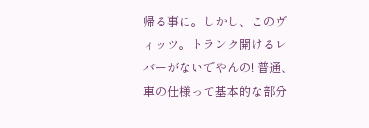帰る事に。しかし、このヴィッツ。トランク開けるレバーがないでやんの! 普通、車の仕様って基本的な部分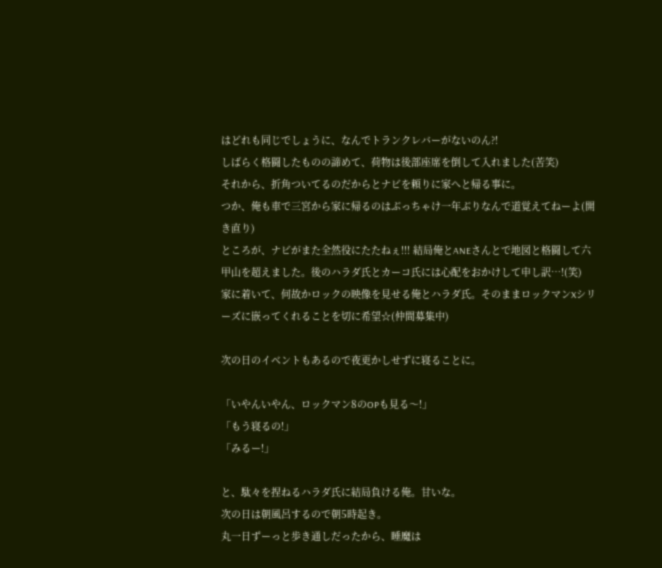はどれも同じでしょうに、なんでトランクレバーがないのん?!
しばらく格闘したものの諦めて、荷物は後部座席を倒して入れました(苦笑)
それから、折角ついてるのだからとナビを頼りに家へと帰る事に。
つか、俺も車で三宮から家に帰るのはぶっちゃけ一年ぶりなんで道覚えてねーよ(開き直り)
ところが、ナビがまた全然役にたたねぇ!!! 結局俺とANEさんとで地図と格闘して六甲山を超えました。後のハラダ氏とカーコ氏には心配をおかけして申し訳…!(笑)
家に着いて、何故かロックの映像を見せる俺とハラダ氏。そのままロックマンXシリーズに嵌ってくれることを切に希望☆(仲間募集中)

次の日のイベントもあるので夜更かしせずに寝ることに。

「いやんいやん、ロックマン8のOPも見る〜!」
「もう寝るの!」
「みるー!」

と、駄々を捏ねるハラダ氏に結局負ける俺。甘いな。
次の日は朝風呂するので朝5時起き。
丸一日ずーっと歩き通しだったから、睡魔は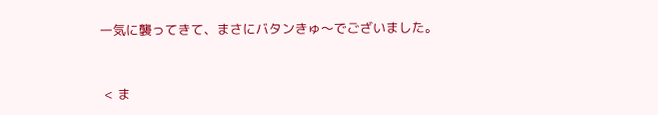一気に襲ってきて、まさにバタンきゅ〜でございました。


 < ま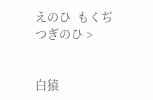えのひ  もくぢ  つぎのひ >


白猿